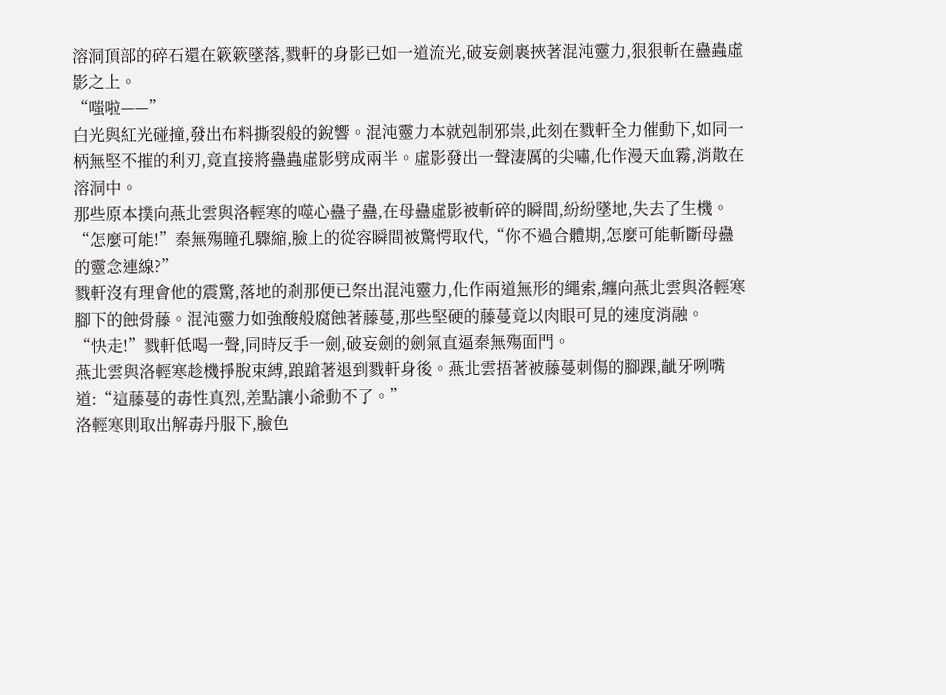溶洞頂部的碎石還在簌簌墜落,戮軒的身影已如一道流光,破妄劍裹挾著混沌靈力,狠狠斬在蠱蟲虛影之上。
“嗤啦——”
白光與紅光碰撞,發出布料撕裂般的銳響。混沌靈力本就剋制邪祟,此刻在戮軒全力催動下,如同一柄無堅不摧的利刃,竟直接將蠱蟲虛影劈成兩半。虛影發出一聲淒厲的尖嘯,化作漫天血霧,消散在溶洞中。
那些原本撲向燕北雲與洛輕寒的噬心蠱子蠱,在母蠱虛影被斬碎的瞬間,紛紛墜地,失去了生機。
“怎麼可能!”秦無殤瞳孔驟縮,臉上的從容瞬間被驚愕取代,“你不過合體期,怎麼可能斬斷母蠱的靈念連線?”
戮軒沒有理會他的震驚,落地的剎那便已祭出混沌靈力,化作兩道無形的繩索,纏向燕北雲與洛輕寒腳下的蝕骨藤。混沌靈力如強酸般腐蝕著藤蔓,那些堅硬的藤蔓竟以肉眼可見的速度消融。
“快走!”戮軒低喝一聲,同時反手一劍,破妄劍的劍氣直逼秦無殤面門。
燕北雲與洛輕寒趁機掙脫束縛,踉蹌著退到戮軒身後。燕北雲捂著被藤蔓刺傷的腳踝,齜牙咧嘴道:“這藤蔓的毒性真烈,差點讓小爺動不了。”
洛輕寒則取出解毒丹服下,臉色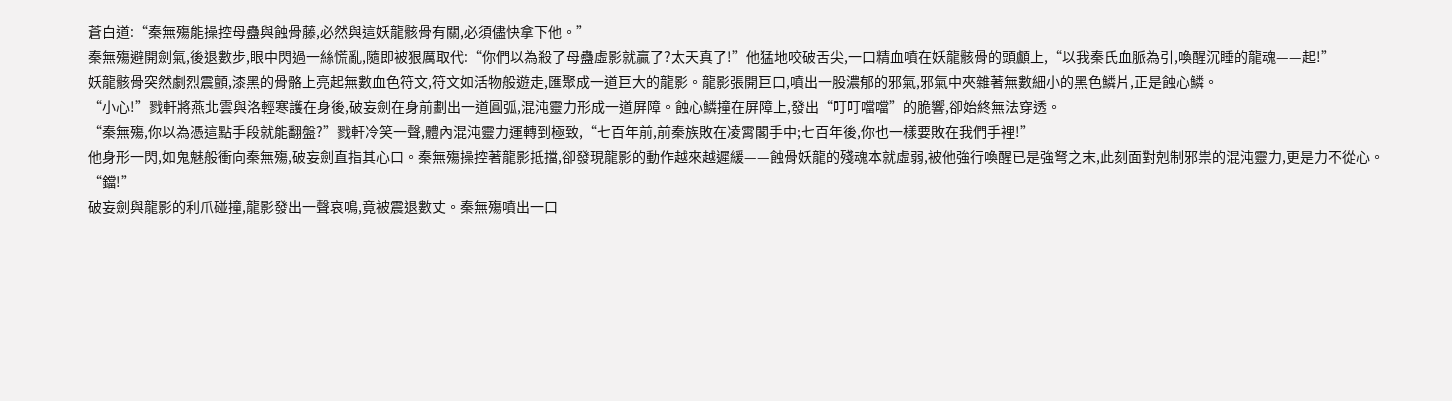蒼白道:“秦無殤能操控母蠱與蝕骨藤,必然與這妖龍骸骨有關,必須儘快拿下他。”
秦無殤避開劍氣,後退數步,眼中閃過一絲慌亂,隨即被狠厲取代:“你們以為殺了母蠱虛影就贏了?太天真了!”他猛地咬破舌尖,一口精血噴在妖龍骸骨的頭顱上,“以我秦氏血脈為引,喚醒沉睡的龍魂——起!”
妖龍骸骨突然劇烈震顫,漆黑的骨骼上亮起無數血色符文,符文如活物般遊走,匯聚成一道巨大的龍影。龍影張開巨口,噴出一股濃郁的邪氣,邪氣中夾雜著無數細小的黑色鱗片,正是蝕心鱗。
“小心!”戮軒將燕北雲與洛輕寒護在身後,破妄劍在身前劃出一道圓弧,混沌靈力形成一道屏障。蝕心鱗撞在屏障上,發出“叮叮噹噹”的脆響,卻始終無法穿透。
“秦無殤,你以為憑這點手段就能翻盤?”戮軒冷笑一聲,體內混沌靈力運轉到極致,“七百年前,前秦族敗在凌霄閣手中;七百年後,你也一樣要敗在我們手裡!”
他身形一閃,如鬼魅般衝向秦無殤,破妄劍直指其心口。秦無殤操控著龍影抵擋,卻發現龍影的動作越來越遲緩——蝕骨妖龍的殘魂本就虛弱,被他強行喚醒已是強弩之末,此刻面對剋制邪祟的混沌靈力,更是力不從心。
“鐺!”
破妄劍與龍影的利爪碰撞,龍影發出一聲哀鳴,竟被震退數丈。秦無殤噴出一口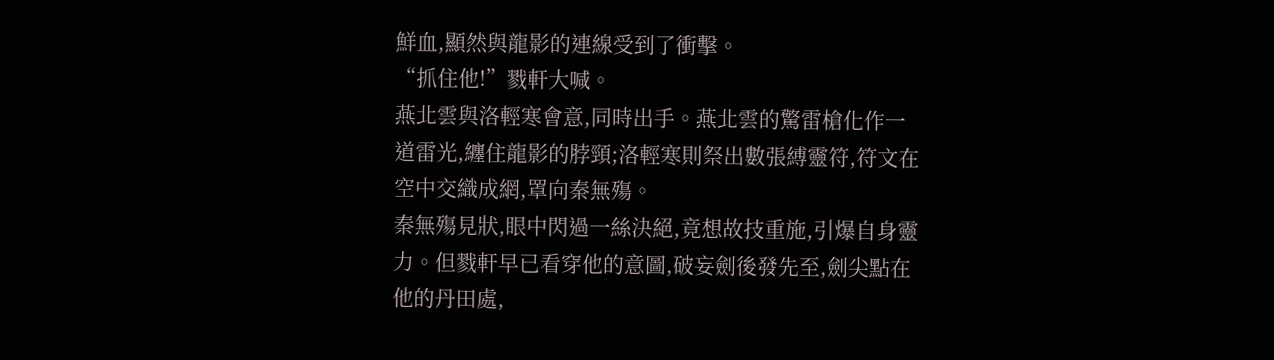鮮血,顯然與龍影的連線受到了衝擊。
“抓住他!”戮軒大喊。
燕北雲與洛輕寒會意,同時出手。燕北雲的驚雷槍化作一道雷光,纏住龍影的脖頸;洛輕寒則祭出數張縛靈符,符文在空中交織成網,罩向秦無殤。
秦無殤見狀,眼中閃過一絲決絕,竟想故技重施,引爆自身靈力。但戮軒早已看穿他的意圖,破妄劍後發先至,劍尖點在他的丹田處,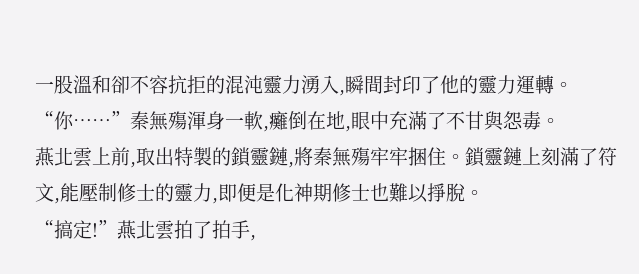一股溫和卻不容抗拒的混沌靈力湧入,瞬間封印了他的靈力運轉。
“你……”秦無殤渾身一軟,癱倒在地,眼中充滿了不甘與怨毒。
燕北雲上前,取出特製的鎖靈鏈,將秦無殤牢牢捆住。鎖靈鏈上刻滿了符文,能壓制修士的靈力,即便是化神期修士也難以掙脫。
“搞定!”燕北雲拍了拍手,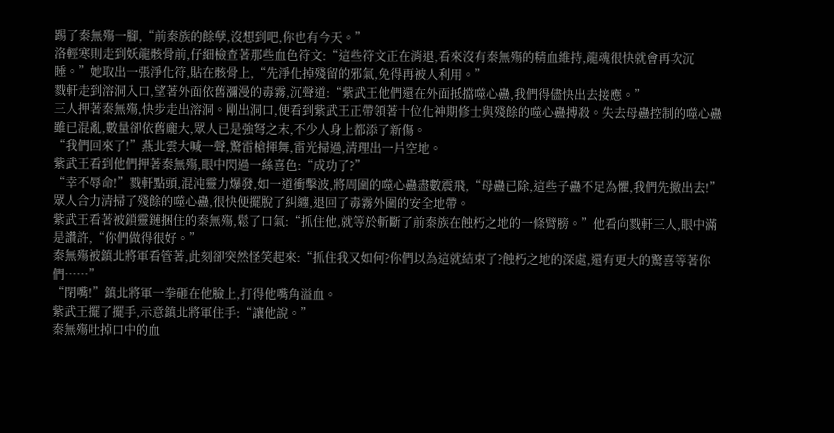踢了秦無殤一腳,“前秦族的餘孽,沒想到吧,你也有今天。”
洛輕寒則走到妖龍骸骨前,仔細檢查著那些血色符文:“這些符文正在消退,看來沒有秦無殤的精血維持,龍魂很快就會再次沉睡。”她取出一張淨化符,貼在骸骨上,“先淨化掉殘留的邪氣,免得再被人利用。”
戮軒走到溶洞入口,望著外面依舊瀰漫的毒霧,沉聲道:“紫武王他們還在外面抵擋噬心蠱,我們得儘快出去接應。”
三人押著秦無殤,快步走出溶洞。剛出洞口,便看到紫武王正帶領著十位化神期修士與殘餘的噬心蠱搏殺。失去母蠱控制的噬心蠱雖已混亂,數量卻依舊龐大,眾人已是強弩之末,不少人身上都添了新傷。
“我們回來了!”燕北雲大喊一聲,驚雷槍揮舞,雷光掃過,清理出一片空地。
紫武王看到他們押著秦無殤,眼中閃過一絲喜色:“成功了?”
“幸不辱命!”戮軒點頭,混沌靈力爆發,如一道衝擊波,將周圍的噬心蠱盡數震飛,“母蠱已除,這些子蠱不足為懼,我們先撤出去!”
眾人合力清掃了殘餘的噬心蠱,很快便擺脫了糾纏,退回了毒霧外圍的安全地帶。
紫武王看著被鎖靈鏈捆住的秦無殤,鬆了口氣:“抓住他,就等於斬斷了前秦族在蝕朽之地的一條臂膀。”他看向戮軒三人,眼中滿是讚許,“你們做得很好。”
秦無殤被鎮北將軍看管著,此刻卻突然怪笑起來:“抓住我又如何?你們以為這就結束了?蝕朽之地的深處,還有更大的驚喜等著你們……”
“閉嘴!”鎮北將軍一拳砸在他臉上,打得他嘴角溢血。
紫武王擺了擺手,示意鎮北將軍住手:“讓他說。”
秦無殤吐掉口中的血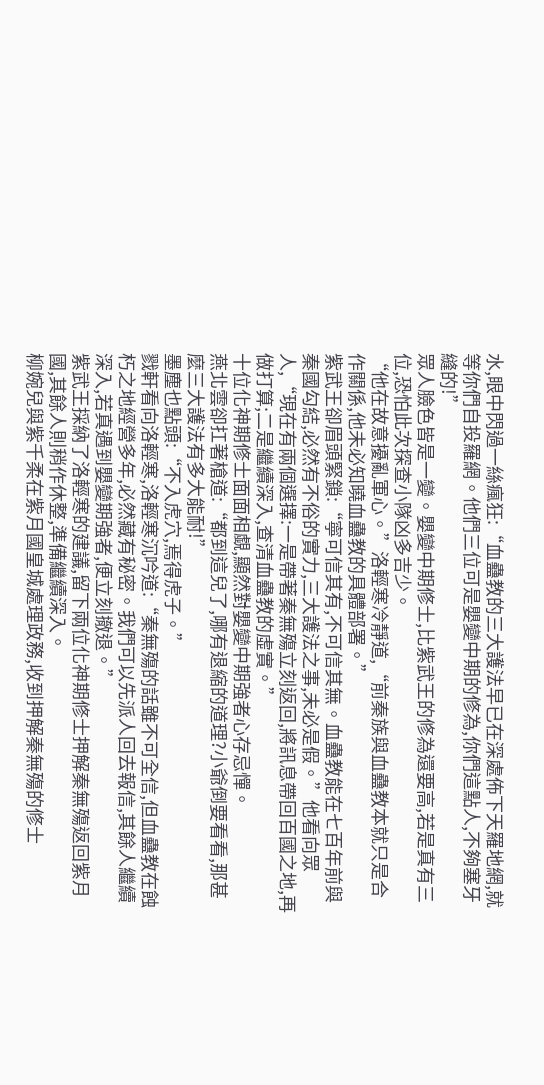水,眼中閃過一絲瘋狂:“血蠱教的三大護法早已在深處佈下天羅地網,就等你們自投羅網。他們三位可是嬰變中期的修為,你們這點人,不夠塞牙縫的!”
眾人臉色皆是一變。嬰變中期修士,比紫武王的修為還要高,若是真有三位,恐怕此次探查小隊凶多吉少。
“他在故意擾亂軍心。”洛輕寒冷靜道,“前秦族與血蠱教本就只是合作關係,他未必知曉血蠱教的具體部署。”
紫武王卻眉頭緊鎖:“寧可信其有,不可信其無。血蠱教能在七百年前與秦國勾結,必然有不俗的實力,三大護法之事,未必是假。”他看向眾人,“現在有兩個選擇:一是帶著秦無殤立刻返回,將訊息帶回百國之地,再做打算;二是繼續深入,查清血蠱教的虛實。”
十位化神期修士面面相覷,顯然對嬰變中期強者心存忌憚。
燕北雲卻扛著槍道:“都到這兒了,哪有退縮的道理?小爺倒要看看,那甚麼三大護法有多大能耐!”
墨塵也點頭:“不入虎穴,焉得虎子。”
戮軒看向洛輕寒,洛輕寒沉吟道:“秦無殤的話雖不可全信,但血蠱教在蝕朽之地經營多年,必然藏有秘密。我們可以先派人回去報信,其餘人繼續深入,若真遇到嬰變期強者,便立刻撤退。”
紫武王採納了洛輕寒的建議,留下兩位化神期修士押解秦無殤返回紫月國,其餘人則稍作休整,準備繼續深入。
柳婉兒與紫千柔在紫月國皇城處理政務,收到押解秦無殤的修士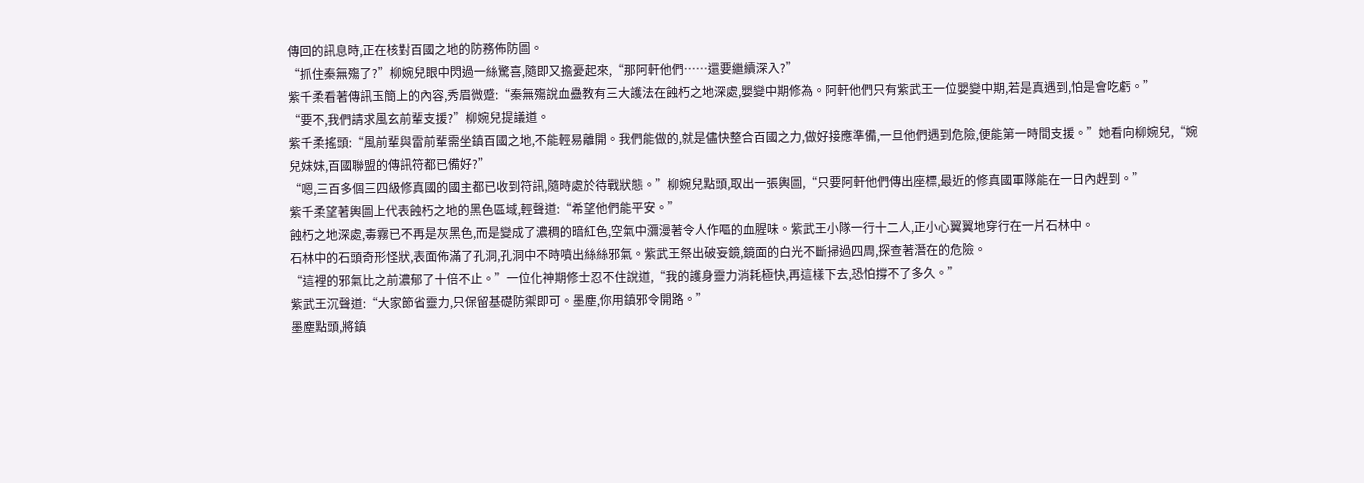傳回的訊息時,正在核對百國之地的防務佈防圖。
“抓住秦無殤了?”柳婉兒眼中閃過一絲驚喜,隨即又擔憂起來,“那阿軒他們……還要繼續深入?”
紫千柔看著傳訊玉簡上的內容,秀眉微蹙:“秦無殤說血蠱教有三大護法在蝕朽之地深處,嬰變中期修為。阿軒他們只有紫武王一位嬰變中期,若是真遇到,怕是會吃虧。”
“要不,我們請求風玄前輩支援?”柳婉兒提議道。
紫千柔搖頭:“風前輩與雷前輩需坐鎮百國之地,不能輕易離開。我們能做的,就是儘快整合百國之力,做好接應準備,一旦他們遇到危險,便能第一時間支援。”她看向柳婉兒,“婉兒妹妹,百國聯盟的傳訊符都已備好?”
“嗯,三百多個三四級修真國的國主都已收到符訊,隨時處於待戰狀態。”柳婉兒點頭,取出一張輿圖,“只要阿軒他們傳出座標,最近的修真國軍隊能在一日內趕到。”
紫千柔望著輿圖上代表蝕朽之地的黑色區域,輕聲道:“希望他們能平安。”
蝕朽之地深處,毒霧已不再是灰黑色,而是變成了濃稠的暗紅色,空氣中瀰漫著令人作嘔的血腥味。紫武王小隊一行十二人,正小心翼翼地穿行在一片石林中。
石林中的石頭奇形怪狀,表面佈滿了孔洞,孔洞中不時噴出絲絲邪氣。紫武王祭出破妄鏡,鏡面的白光不斷掃過四周,探查著潛在的危險。
“這裡的邪氣比之前濃郁了十倍不止。”一位化神期修士忍不住說道,“我的護身靈力消耗極快,再這樣下去,恐怕撐不了多久。”
紫武王沉聲道:“大家節省靈力,只保留基礎防禦即可。墨塵,你用鎮邪令開路。”
墨塵點頭,將鎮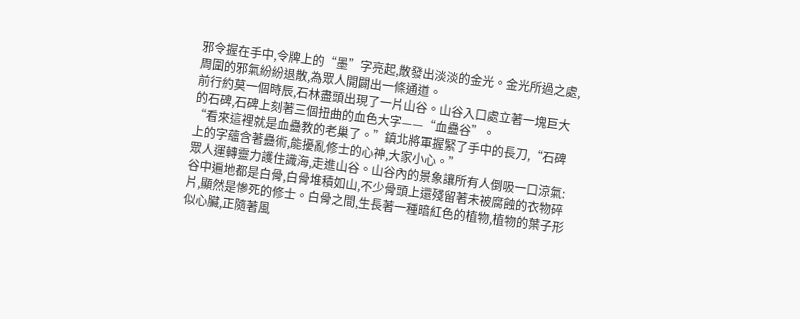邪令握在手中,令牌上的“墨”字亮起,散發出淡淡的金光。金光所過之處,周圍的邪氣紛紛退散,為眾人開闢出一條通道。
前行約莫一個時辰,石林盡頭出現了一片山谷。山谷入口處立著一塊巨大的石碑,石碑上刻著三個扭曲的血色大字——“血蠱谷”。
“看來這裡就是血蠱教的老巢了。”鎮北將軍握緊了手中的長刀,“石碑上的字蘊含著蠱術,能擾亂修士的心神,大家小心。”
眾人運轉靈力護住識海,走進山谷。山谷內的景象讓所有人倒吸一口涼氣:谷中遍地都是白骨,白骨堆積如山,不少骨頭上還殘留著未被腐蝕的衣物碎片,顯然是慘死的修士。白骨之間,生長著一種暗紅色的植物,植物的葉子形似心臟,正隨著風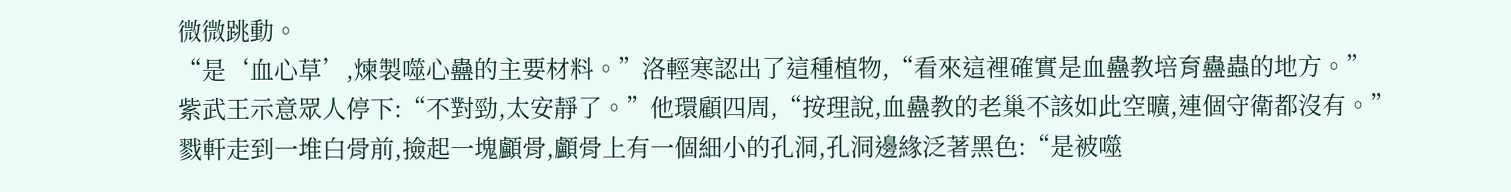微微跳動。
“是‘血心草’,煉製噬心蠱的主要材料。”洛輕寒認出了這種植物,“看來這裡確實是血蠱教培育蠱蟲的地方。”
紫武王示意眾人停下:“不對勁,太安靜了。”他環顧四周,“按理說,血蠱教的老巢不該如此空曠,連個守衛都沒有。”
戮軒走到一堆白骨前,撿起一塊顱骨,顱骨上有一個細小的孔洞,孔洞邊緣泛著黑色:“是被噬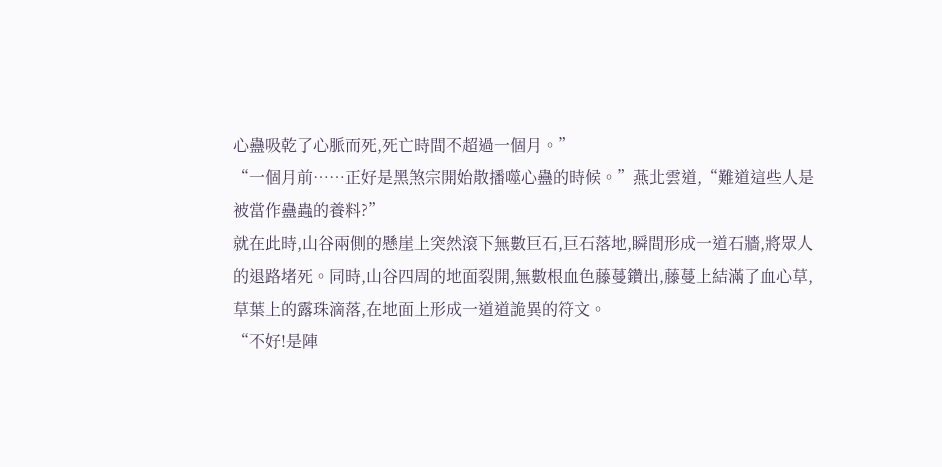心蠱吸乾了心脈而死,死亡時間不超過一個月。”
“一個月前……正好是黑煞宗開始散播噬心蠱的時候。”燕北雲道,“難道這些人是被當作蠱蟲的養料?”
就在此時,山谷兩側的懸崖上突然滾下無數巨石,巨石落地,瞬間形成一道石牆,將眾人的退路堵死。同時,山谷四周的地面裂開,無數根血色藤蔓鑽出,藤蔓上結滿了血心草,草葉上的露珠滴落,在地面上形成一道道詭異的符文。
“不好!是陣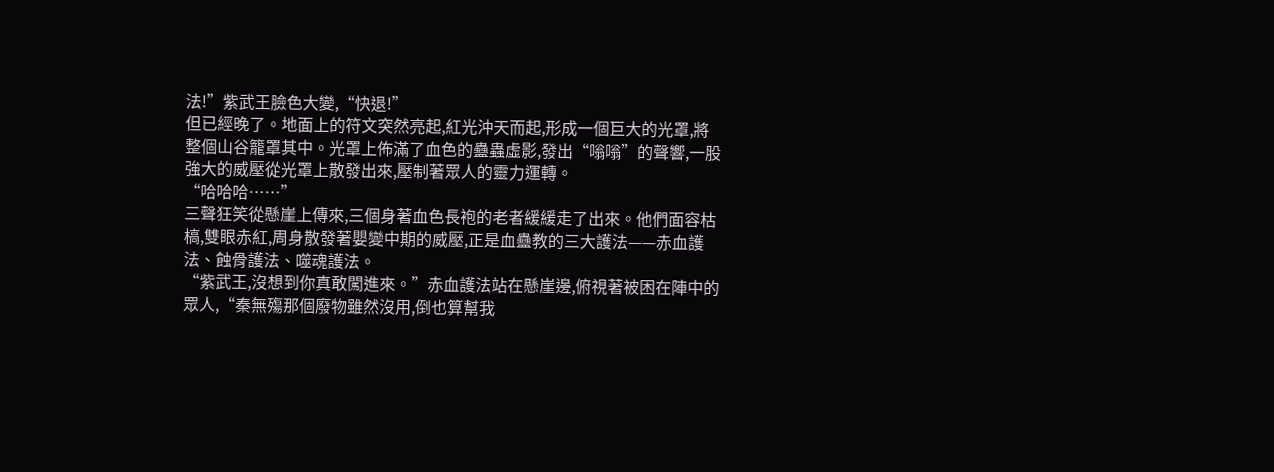法!”紫武王臉色大變,“快退!”
但已經晚了。地面上的符文突然亮起,紅光沖天而起,形成一個巨大的光罩,將整個山谷籠罩其中。光罩上佈滿了血色的蠱蟲虛影,發出“嗡嗡”的聲響,一股強大的威壓從光罩上散發出來,壓制著眾人的靈力運轉。
“哈哈哈……”
三聲狂笑從懸崖上傳來,三個身著血色長袍的老者緩緩走了出來。他們面容枯槁,雙眼赤紅,周身散發著嬰變中期的威壓,正是血蠱教的三大護法——赤血護法、蝕骨護法、噬魂護法。
“紫武王,沒想到你真敢闖進來。”赤血護法站在懸崖邊,俯視著被困在陣中的眾人,“秦無殤那個廢物雖然沒用,倒也算幫我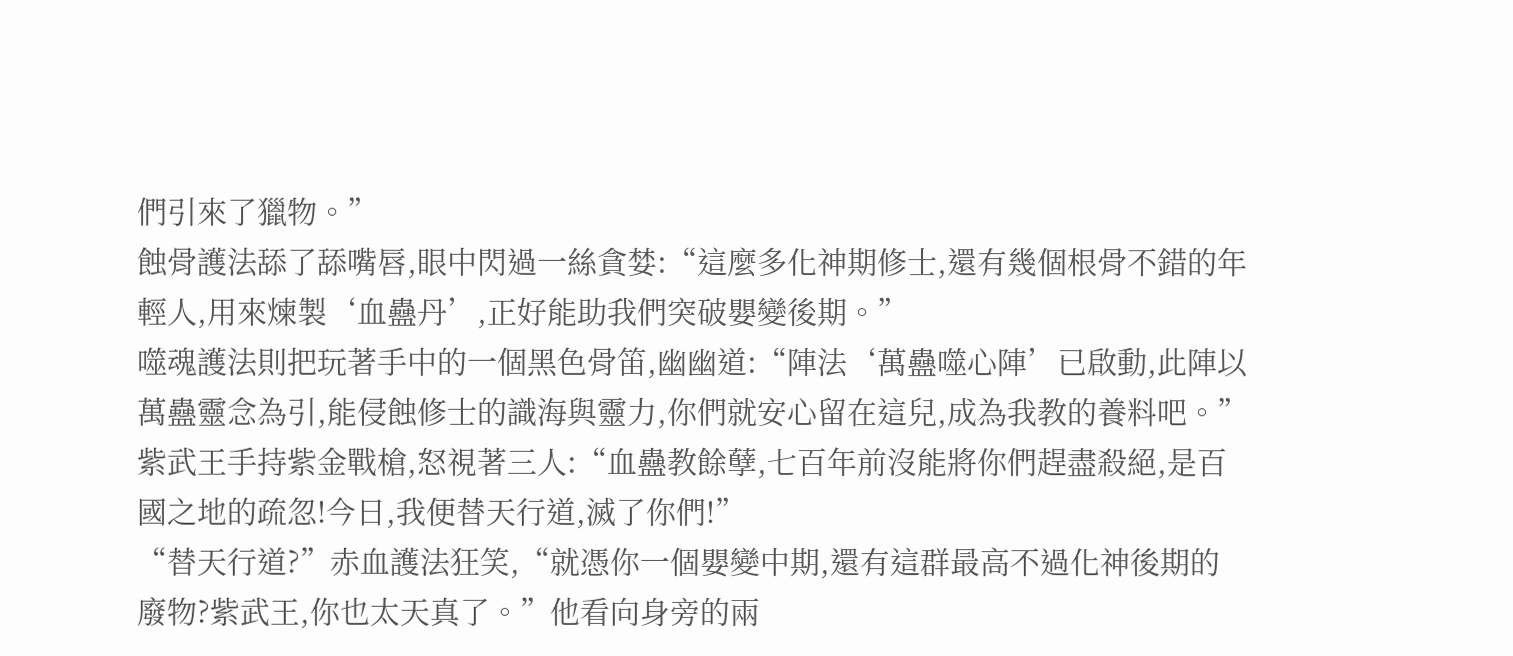們引來了獵物。”
蝕骨護法舔了舔嘴唇,眼中閃過一絲貪婪:“這麼多化神期修士,還有幾個根骨不錯的年輕人,用來煉製‘血蠱丹’,正好能助我們突破嬰變後期。”
噬魂護法則把玩著手中的一個黑色骨笛,幽幽道:“陣法‘萬蠱噬心陣’已啟動,此陣以萬蠱靈念為引,能侵蝕修士的識海與靈力,你們就安心留在這兒,成為我教的養料吧。”
紫武王手持紫金戰槍,怒視著三人:“血蠱教餘孽,七百年前沒能將你們趕盡殺絕,是百國之地的疏忽!今日,我便替天行道,滅了你們!”
“替天行道?”赤血護法狂笑,“就憑你一個嬰變中期,還有這群最高不過化神後期的廢物?紫武王,你也太天真了。”他看向身旁的兩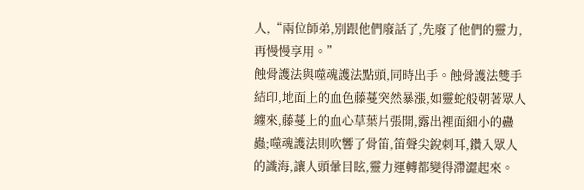人,“兩位師弟,別跟他們廢話了,先廢了他們的靈力,再慢慢享用。”
蝕骨護法與噬魂護法點頭,同時出手。蝕骨護法雙手結印,地面上的血色藤蔓突然暴漲,如靈蛇般朝著眾人纏來,藤蔓上的血心草葉片張開,露出裡面細小的蠱蟲;噬魂護法則吹響了骨笛,笛聲尖銳刺耳,鑽入眾人的識海,讓人頭暈目眩,靈力運轉都變得滯澀起來。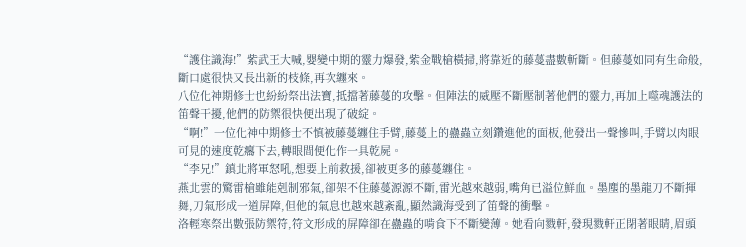“護住識海!”紫武王大喊,嬰變中期的靈力爆發,紫金戰槍橫掃,將靠近的藤蔓盡數斬斷。但藤蔓如同有生命般,斷口處很快又長出新的枝條,再次纏來。
八位化神期修士也紛紛祭出法寶,抵擋著藤蔓的攻擊。但陣法的威壓不斷壓制著他們的靈力,再加上噬魂護法的笛聲干擾,他們的防禦很快便出現了破綻。
“啊!”一位化神中期修士不慎被藤蔓纏住手臂,藤蔓上的蠱蟲立刻鑽進他的面板,他發出一聲慘叫,手臂以肉眼可見的速度乾癟下去,轉眼間便化作一具乾屍。
“李兄!”鎮北將軍怒吼,想要上前救援,卻被更多的藤蔓纏住。
燕北雲的驚雷槍雖能剋制邪氣,卻架不住藤蔓源源不斷,雷光越來越弱,嘴角已溢位鮮血。墨塵的墨龍刀不斷揮舞,刀氣形成一道屏障,但他的氣息也越來越紊亂,顯然識海受到了笛聲的衝擊。
洛輕寒祭出數張防禦符,符文形成的屏障卻在蠱蟲的啃食下不斷變薄。她看向戮軒,發現戮軒正閉著眼睛,眉頭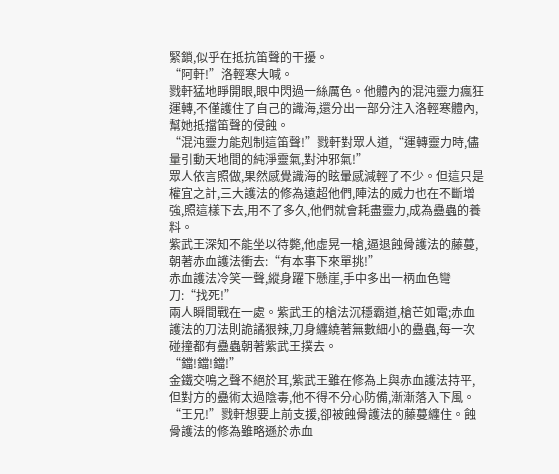緊鎖,似乎在抵抗笛聲的干擾。
“阿軒!”洛輕寒大喊。
戮軒猛地睜開眼,眼中閃過一絲厲色。他體內的混沌靈力瘋狂運轉,不僅護住了自己的識海,還分出一部分注入洛輕寒體內,幫她抵擋笛聲的侵蝕。
“混沌靈力能剋制這笛聲!”戮軒對眾人道,“運轉靈力時,儘量引動天地間的純淨靈氣,對沖邪氣!”
眾人依言照做,果然感覺識海的眩暈感減輕了不少。但這只是權宜之計,三大護法的修為遠超他們,陣法的威力也在不斷增強,照這樣下去,用不了多久,他們就會耗盡靈力,成為蠱蟲的養料。
紫武王深知不能坐以待斃,他虛晃一槍,逼退蝕骨護法的藤蔓,朝著赤血護法衝去:“有本事下來單挑!”
赤血護法冷笑一聲,縱身躍下懸崖,手中多出一柄血色彎刀:“找死!”
兩人瞬間戰在一處。紫武王的槍法沉穩霸道,槍芒如電;赤血護法的刀法則詭譎狠辣,刀身纏繞著無數細小的蠱蟲,每一次碰撞都有蠱蟲朝著紫武王撲去。
“鐺!鐺!鐺!”
金鐵交鳴之聲不絕於耳,紫武王雖在修為上與赤血護法持平,但對方的蠱術太過陰毒,他不得不分心防備,漸漸落入下風。
“王兄!”戮軒想要上前支援,卻被蝕骨護法的藤蔓纏住。蝕骨護法的修為雖略遜於赤血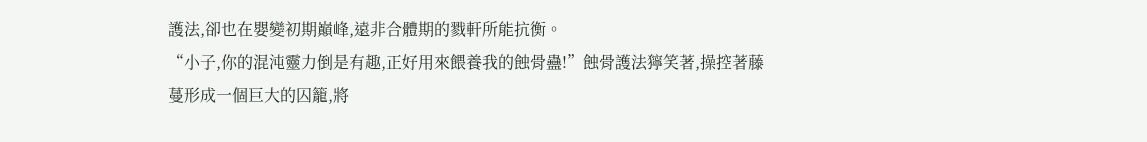護法,卻也在嬰變初期巔峰,遠非合體期的戮軒所能抗衡。
“小子,你的混沌靈力倒是有趣,正好用來餵養我的蝕骨蠱!”蝕骨護法獰笑著,操控著藤蔓形成一個巨大的囚籠,將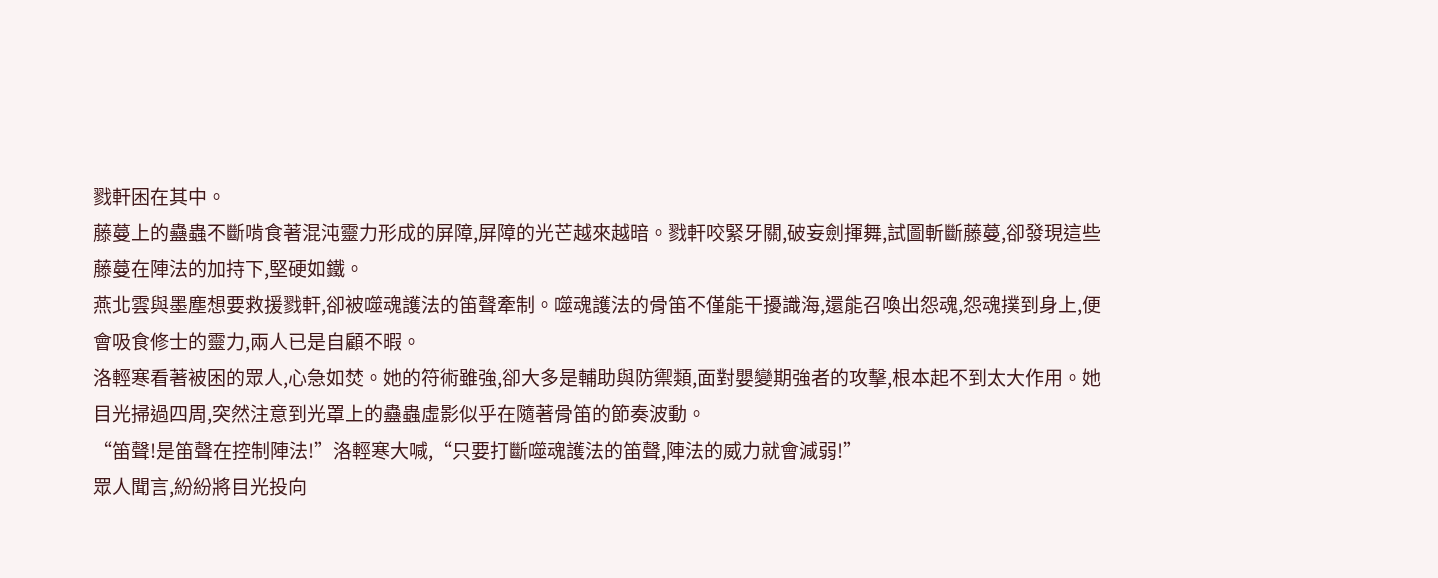戮軒困在其中。
藤蔓上的蠱蟲不斷啃食著混沌靈力形成的屏障,屏障的光芒越來越暗。戮軒咬緊牙關,破妄劍揮舞,試圖斬斷藤蔓,卻發現這些藤蔓在陣法的加持下,堅硬如鐵。
燕北雲與墨塵想要救援戮軒,卻被噬魂護法的笛聲牽制。噬魂護法的骨笛不僅能干擾識海,還能召喚出怨魂,怨魂撲到身上,便會吸食修士的靈力,兩人已是自顧不暇。
洛輕寒看著被困的眾人,心急如焚。她的符術雖強,卻大多是輔助與防禦類,面對嬰變期強者的攻擊,根本起不到太大作用。她目光掃過四周,突然注意到光罩上的蠱蟲虛影似乎在隨著骨笛的節奏波動。
“笛聲!是笛聲在控制陣法!”洛輕寒大喊,“只要打斷噬魂護法的笛聲,陣法的威力就會減弱!”
眾人聞言,紛紛將目光投向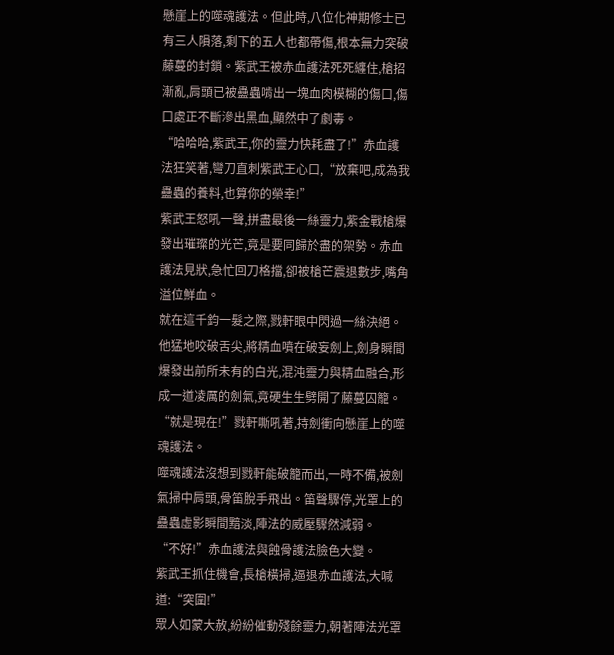懸崖上的噬魂護法。但此時,八位化神期修士已有三人隕落,剩下的五人也都帶傷,根本無力突破藤蔓的封鎖。紫武王被赤血護法死死纏住,槍招漸亂,肩頭已被蠱蟲啃出一塊血肉模糊的傷口,傷口處正不斷滲出黑血,顯然中了劇毒。
“哈哈哈,紫武王,你的靈力快耗盡了!”赤血護法狂笑著,彎刀直刺紫武王心口,“放棄吧,成為我蠱蟲的養料,也算你的榮幸!”
紫武王怒吼一聲,拼盡最後一絲靈力,紫金戰槍爆發出璀璨的光芒,竟是要同歸於盡的架勢。赤血護法見狀,急忙回刀格擋,卻被槍芒震退數步,嘴角溢位鮮血。
就在這千鈞一髮之際,戮軒眼中閃過一絲決絕。他猛地咬破舌尖,將精血噴在破妄劍上,劍身瞬間爆發出前所未有的白光,混沌靈力與精血融合,形成一道凌厲的劍氣,竟硬生生劈開了藤蔓囚籠。
“就是現在!”戮軒嘶吼著,持劍衝向懸崖上的噬魂護法。
噬魂護法沒想到戮軒能破籠而出,一時不備,被劍氣掃中肩頭,骨笛脫手飛出。笛聲驟停,光罩上的蠱蟲虛影瞬間黯淡,陣法的威壓驟然減弱。
“不好!”赤血護法與蝕骨護法臉色大變。
紫武王抓住機會,長槍橫掃,逼退赤血護法,大喊道:“突圍!”
眾人如蒙大赦,紛紛催動殘餘靈力,朝著陣法光罩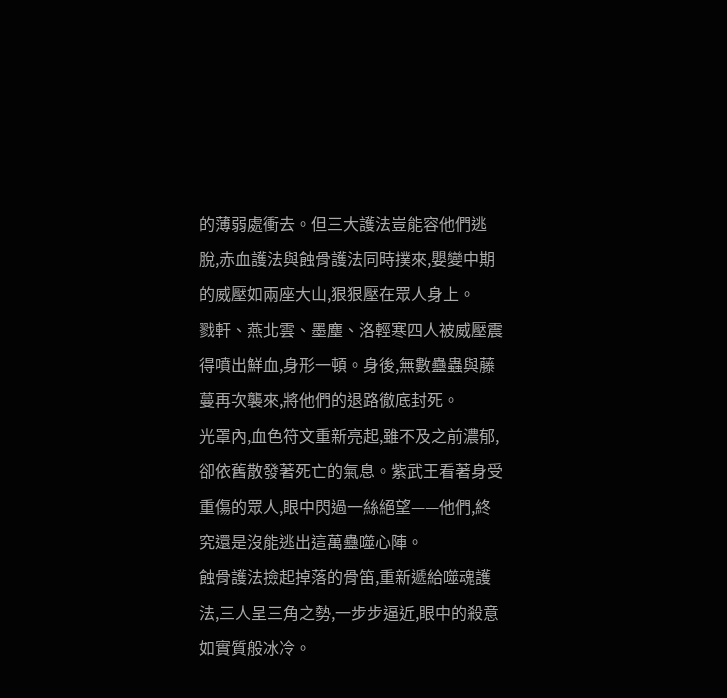的薄弱處衝去。但三大護法豈能容他們逃脫,赤血護法與蝕骨護法同時撲來,嬰變中期的威壓如兩座大山,狠狠壓在眾人身上。
戮軒、燕北雲、墨塵、洛輕寒四人被威壓震得噴出鮮血,身形一頓。身後,無數蠱蟲與藤蔓再次襲來,將他們的退路徹底封死。
光罩內,血色符文重新亮起,雖不及之前濃郁,卻依舊散發著死亡的氣息。紫武王看著身受重傷的眾人,眼中閃過一絲絕望——他們,終究還是沒能逃出這萬蠱噬心陣。
蝕骨護法撿起掉落的骨笛,重新遞給噬魂護法,三人呈三角之勢,一步步逼近,眼中的殺意如實質般冰冷。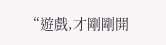“遊戲,才剛剛開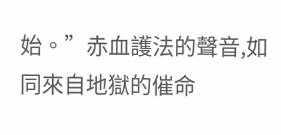始。”赤血護法的聲音,如同來自地獄的催命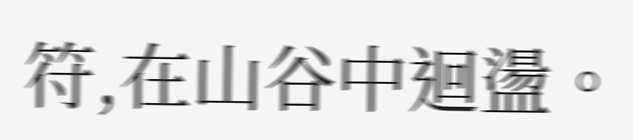符,在山谷中迴盪。